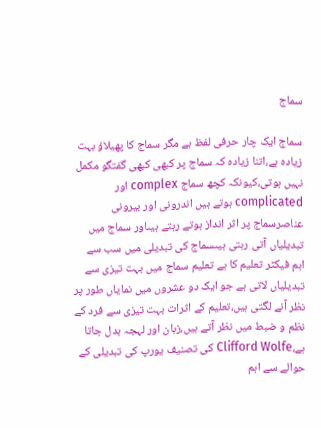سماج

سماج ایک چار حرفی لفظ ہے مگر سماج کا پھیلاؤ بہت زیادہ ہے،اتنا زیادہ کہ سماج پر کبھی کبھی گفتگو مکمل نہیں ہوتی،کیونکہ کچھ سماج complex اور complicated ہوتے ہیں اندرونی اور بیرونی عناصرسماج پر اثر انداز ہوتے رہتے ہیںاور سماج میں تبدیلیاں آتی رہتی ہیںسماج کی تبدیلی میں سب سے اہم فیکٹر تعلیم کا ہے تعلیم سماج میں بہت تیزی سے تبدیلیاں لاتی ہے جو ایک دو عشروں میں نمایاں طور پر نظر آنے لگتی ہیں،تعلیم کے اثرات بہت تیزی سے فرد کے نظم و ضبط میں نظر آتے ہیں،زبان اور لہجہ بدل جاتا ہے،Clifford Wolfe کی تصنیف یورپ کی تبدیلی کے حوالے سے اہم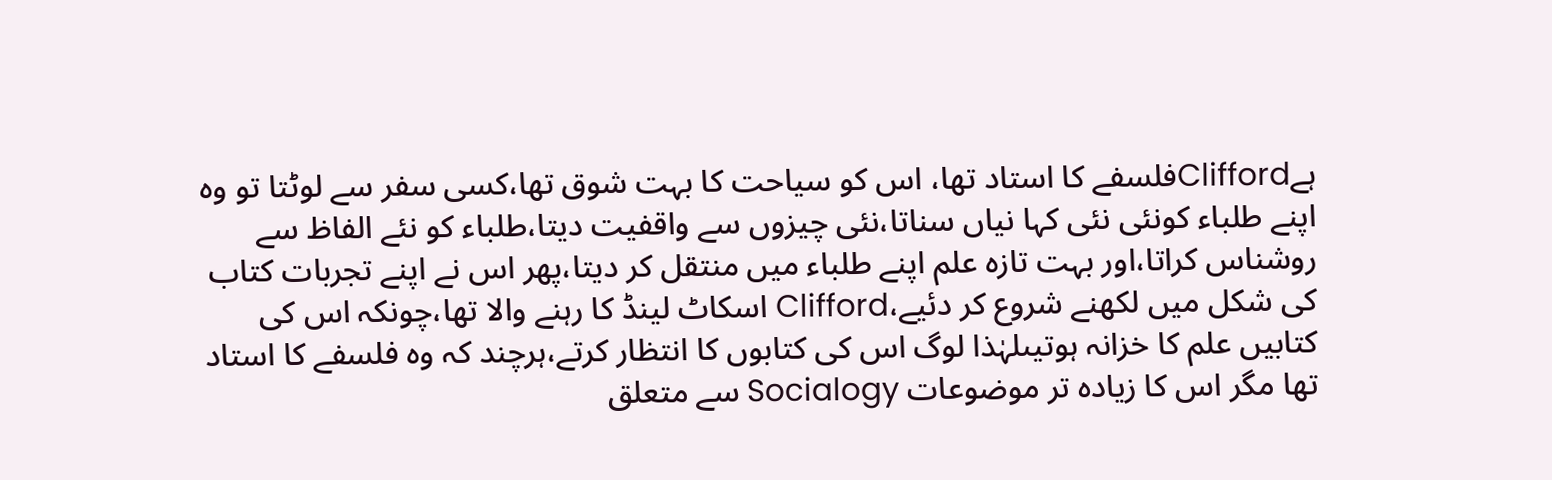ہےCliffordفلسفے کا استاد تھا، اس کو سیاحت کا بہت شوق تھا،کسی سفر سے لوٹتا تو وہ اپنے طلباء کونئی نئی کہا نیاں سناتا،نئی چیزوں سے واقفیت دیتا،طلباء کو نئے الفاظ سے روشناس کراتا،اور بہت تازہ علم اپنے طلباء میں منتقل کر دیتا،پھر اس نے اپنے تجربات کتاب کی شکل میں لکھنے شروع کر دئیے،Clifford اسکاٹ لینڈ کا رہنے والا تھا،چونکہ اس کی کتابیں علم کا خزانہ ہوتیںلہٰذا لوگ اس کی کتابوں کا انتظار کرتے،ہرچند کہ وہ فلسفے کا استاد تھا مگر اس کا زیادہ تر موضوعات Socialogy سے متعلق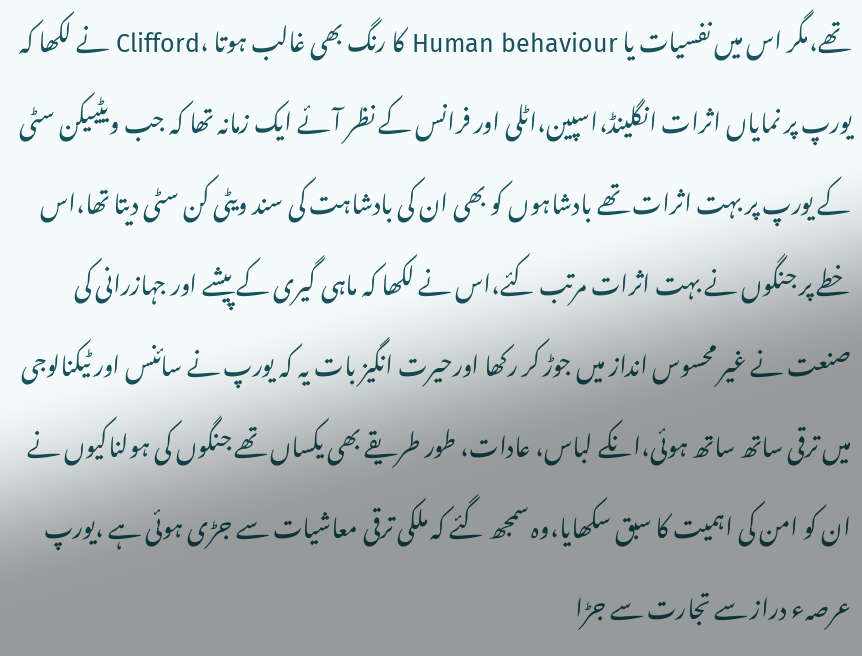تھے،مگر اس میں نفسیات یا Human behaviour کا رنگ بھی غالب ہوتا ،Clifford نے لکھا کہ یورپ پر نمایاں اثرات انگلینڈ،اسپین،اٹلی اور فرانس کے نظر آئے ایک زمانہ تھا کہ جب ویٹییکن سٹی کے یورپ پر بہت اثرات تھے بادشاہوں کو بھی ان کی بادشاہت کی سند ویٹی کن سٹی دیتا تھا،اس خطے پر جنگوں نے بہت اثرات مرتب کئے،اس نے لکھا کہ ماہی گیری کے پیشے اور جہازرانی کی صنعت نے غیر محسوس انداز میں جوڑ کر رکھا اورحیرت انگیز بات یہ کہ یورپ نے سائنس اور ٹیکنالوجی میں ترقی ساتھ ساتھ ہوئی،انکے لباس، عادات، طور طریقے بھی یکساں تھے جنگوں کی ہولناکیوں نے ان کو امن کی اہمیت کا سبق سکھایا،وہ سمجھ گئے کہ ملکی ترقی معاشیات سے جڑی ہوئی ہے ،یورپ عرصہء دراز سے تجارت سے جڑا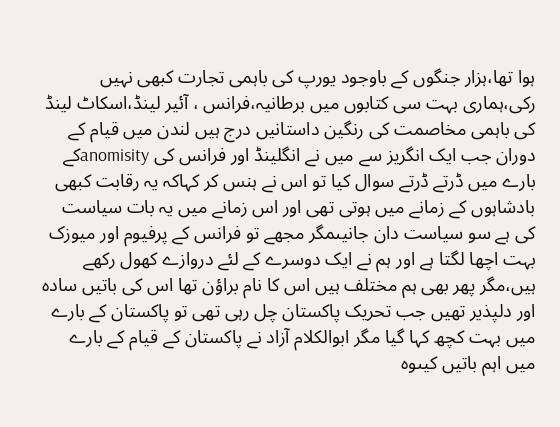ہوا تھا،ہزار جنگوں کے باوجود یورپ کی باہمی تجارت کبھی نہیں رکی،ہماری بہت سی کتابوں میں برطانیہ،فرانس ، آئیر لینڈ،اسکاٹ لینڈ کی باہمی مخاصمت کی رنگین داستانیں درج ہیں لندن میں قیام کے دوران جب ایک انگریز سے میں نے انگلینڈ اور فرانس کی anomisityکے بارے میں ڈرتے ڈرتے سوال کیا تو اس نے ہنس کر کہاکہ یہ رقابت کبھی بادشاہوں کے زمانے میں ہوتی تھی اور اس زمانے میں یہ بات سیاست کی ہے سو سیاست دان جانیںمگر مجھے تو فرانس کے پرفیوم اور میوزک بہت اچھا لگتا ہے اور ہم نے ایک دوسرے کے لئے دروازے کھول رکھے ہیں،مگر پھر بھی ہم مختلف ہیں اس کا نام براؤن تھا اس کی باتیں سادہ اور دلپذیر تھیں جب تحریک پاکستان چل رہی تھی تو پاکستان کے بارے میں بہت کچھ کہا گیا مگر ابوالکلام آزاد نے پاکستان کے قیام کے بارے میں اہم باتیں کیںوہ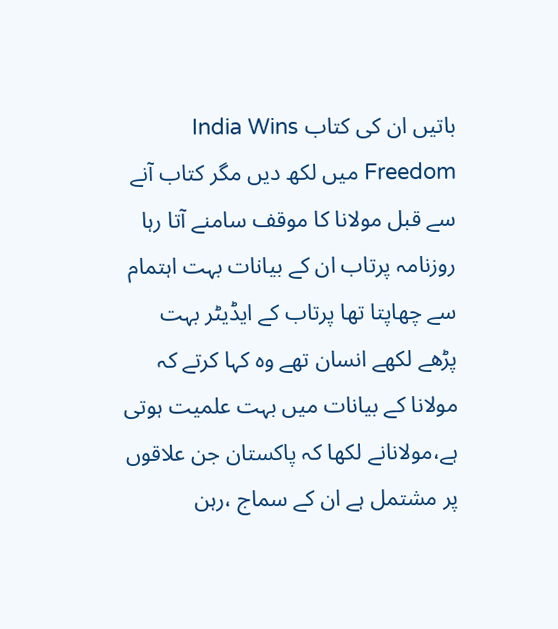باتیں ان کی کتاب India Wins Freedom میں لکھ دیں مگر کتاب آنے سے قبل مولانا کا موقف سامنے آتا رہا روزنامہ پرتاب ان کے بیانات بہت اہتمام سے چھاپتا تھا پرتاب کے ایڈیٹر بہت پڑھے لکھے انسان تھے وہ کہا کرتے کہ مولانا کے بیانات میں بہت علمیت ہوتی ہے،مولانانے لکھا کہ پاکستان جن علاقوں پر مشتمل ہے ان کے سماج ،رہن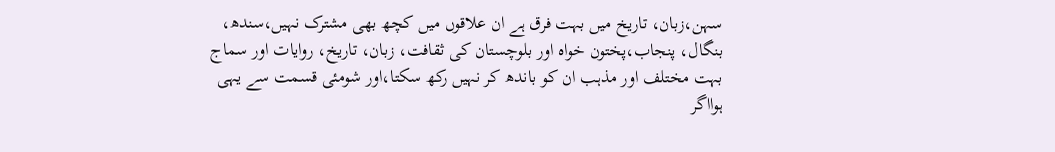سہن،زبان، تاریخ میں بہت فرق ہے ان علاقوں میں کچھ بھی مشترک نہیں،سندھ، بنگال، پنجاب،پختون خواہ اور بلوچستان کی ثقافت، زبان، تاریخ، روایات اور سماج بہت مختلف اور مذہب ان کو باندھ کر نہیں رکھ سکتا،اور شومئی قسمت سے یہی ہوااگر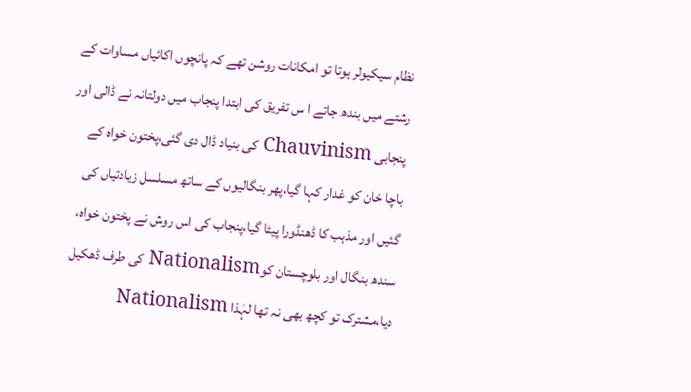نظام سیکیولر ہوتا تو امکانات روشن تھے کہ پانچوں اکائیاں مساوات کے رشتے میں بندھ جاتے ا س تفریق کی ابتدا پنجاب میں دولتانہ نے ڈالی اور پنجابی Chauvinism کی بنیاد ڈال دی گئی،پختون خواہ کے باچا خان کو غدار کہا گیا،پھر بنگالیوں کے ساتھ مسلسل زیادتیاں کی گئیں اور مذہب کا ڈھنڈورا پیٹا گیا،پنجاب کی اس روش نے پختون خواہ، سندھ بنگال اور بلوچستان کوNationalism کی طرف ڈھکیل دیا،مشترک تو کچھ بھی نہ تھا لہٰذا Nationalism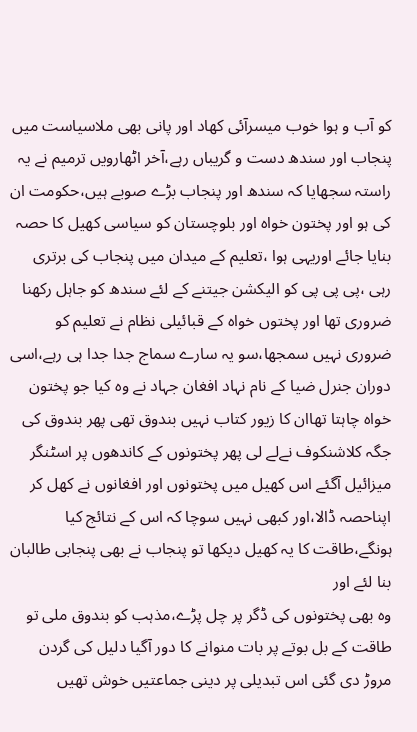کو آب و ہوا خوب میسرآئی کھاد اور پانی بھی ملاسیاست میں پنجاب اور سندھ دست و گریباں رہے،آخر اٹھارویں ترمیم نے یہ راستہ سجھایا کہ سندھ اور پنجاب بڑے صوبے ہیں،حکومت ان کی ہو اور پختون خواہ اور بلوچستان کو سیاسی کھیل کا حصہ بنایا جائے اوریہی ہوا ،تعلیم کے میدان میں پنجاب کی برتری رہی ،پی پی پی کو الیکشن جیتنے کے لئے سندھ کو جاہل رکھنا ضروری تھا اور پختوں خواہ کے قبائیلی نظام نے تعلیم کو ضروری نہیں سمجھا،سو یہ سارے سماج جدا جدا ہی رہے،اسی دوران جنرل ضیا کے نام نہاد افغان جہاد نے وہ کیا جو پختون خواہ چاہتا تھاان کا زیور کتاب نہیں بندوق تھی پھر بندوق کی جگہ کلاشنکوف نےلے لی پھر پختونوں کے کاندھوں پر اسٹنگر میزائیل آگئے اس کھیل میں پختونوں اور افغانوں نے کھل کر اپناحصہ ڈالا،اور کبھی نہیں سوچا کہ اس کے نتائج کیا ہونگے،طاقت کا یہ کھیل دیکھا تو پنجاب نے بھی پنجابی طالبان بنا لئے اور
وہ بھی پختونوں کی ڈگر پر چل پڑے،مذہب کو بندوق ملی تو طاقت کے بل بوتے پر بات منوانے کا دور آگیا دلیل کی گردن مروڑ دی گئی اس تبدیلی پر دینی جماعتیں خوش تھیں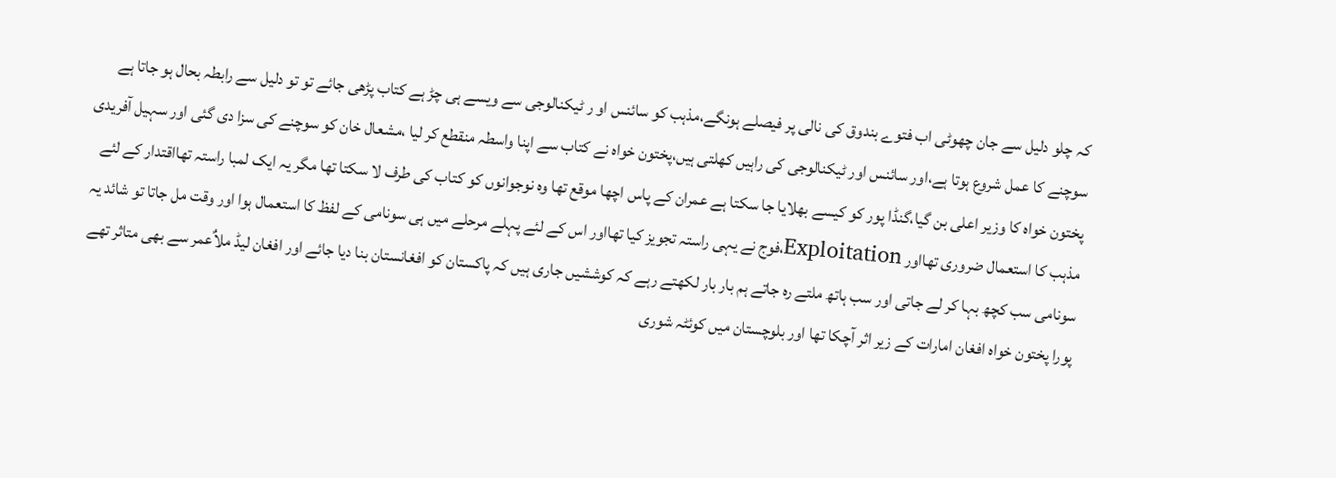کہ چلو دلیل سے جان چھوٹی اب فتوے بندوق کی نالی پر فیصلے ہونگے،مذہب کو سائنس او ر ٹیکنالوجی سے ویسے ہی چڑ ہے کتاب پڑھی جائے تو تو دلیل سے رابطہ بحال ہو جاتا ہے سوچنے کا عمل شروع ہوتا ہے،اور سائنس اور ٹیکنالوجی کی راہیں کھلتی ہیں،پختون خواہ نے کتاب سے اپنا واسطہ منقطع کر لیا ،مشعال خان کو سوچنے کی سزا دی گئی اور سہیل آفریدی پختون خواہ کا وزیر اعلی بن گیا،گنڈا پور کو کیسے بھلایا جا سکتا ہے عمران کے پاس اچھا موقع تھا وہ نوجوانوں کو کتاب کی طرف لا سکتا تھا مگر یہ ایک لمبا راستہ تھااقتدار کے لئے مذہب کا استعمال ضروری تھااور Exploitation،فوج نے یہی راستہ تجویز کیا تھااور اس کے لئے پہلے مرحلے میں ہی سونامی کے لفظ کا استعمال ہوا اور وقت مل جاتا تو شائد یہ سونامی سب کچھ بہا کر لے جاتی اور سب ہاتھ ملتے رہ جاتے ہم بار بار لکھتے رہے کہ کوششیں جاری ہیں کہ پاکستان کو افغانستان بنا دیا جائے اور افغان لیڈ ملاٌعمر سے بھی متاثر تھے پورا پختون خواہ افغان امارات کے زیر اثر آچکا تھا اور بلوچستان میں کوئٹہ شوری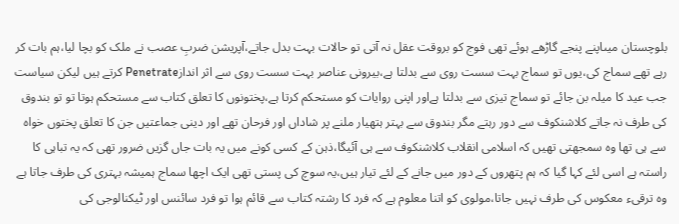بلوچستان میںاپنے پنجے گاڑھے ہوئے تھی فوج کو بروقت عقل نہ آتی تو حالات بہت بدل جاتے،آپریشن ضربِ عصب نے ملک کو بچا لیا،ہم بات کر رہے تھے سماج کی،یوں تو سماج بہت سست روی سے بدلتا ہے،بیرونی عناصر بہت سست روی سے اثر اندازPenetrate کرتے ہیں لیکن سیاست جب عید کا میلہ بن جائے تو سماج تیزی سے بدلتا ہےاور اپنی روایات کو مستحکم کرتا ہے،پختونوں کا تعلق کتاب سے مستحکم ہوتا تو تو بندوق کی طرف نہ جاتے کلاشنکوف سے دور رہتے مگر بندوق سے بہتر ہتھیار ملنے پر شاداں اور فرحان تھے اور دینی جماعتیں جن کا تعلق پختوں خواہ سے ہی تھا وہ سمجھتی تھیں کہ اسلامی انقلاب کلاشنکوف سے ہی آئیگا،ذہن کے کسی کونے میں یہ بات جاں گزیں ضرور تھی کہ یہ تباہی کا راستہ ہے اسی لئے کہا گیا کہ ہم پتھروں کے دور میں جانے کے لئے تیار ہیں،یہ سوچ کی پستی تھی ایک اچھا سماج ہمیشہ بہتری کی طرف جاتا ہے وہ ترقیء معکوس کی طرف نہیں جاتا،مولوی کو اتنا معلوم ہے کہ فرد کا رشتہ کتاب سے قائم ہوا تو فرد سائنس اور ٹیکنالوجی کی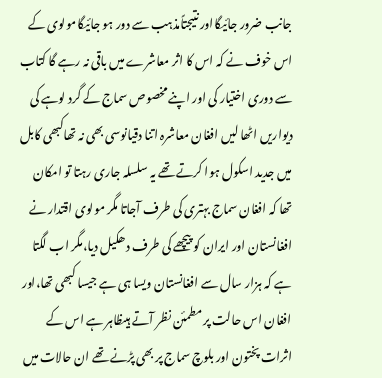جانب ضرور جائیگااور نتیجتاًمذہب سے دور ہو جائیگامولوی کے اس خوف نے کہ اس کا اثر معاشرے میں باقی نہ رہے گا کتاب سے دوری اختیار کی اور اپنے مخصوص سماج کے گرد لوہے کی دیواریں اٹھا لیں افغان معاشرہ اتنا دقیانوسی بھی نہ تھاکبھی کابل میں جدید اسکول ہوا کرتے تھے یہ سلسلہ جاری رہتا تو امکان تھا کہ افغان سماج بہتری کی طرف آجاتا مگر مولوی اقتدار نے افغانستان اور ایران کو پیچھے کی طرف دھکیل دیا،مگر اب لگتا ہے کہ ہزار سال سے افغانستان ویسا ہی ہے جیسا کبھی تھا،اور افغان اس حالت پر مطمئن نظر آتے ہیںظاہر ہے اس کے اثرات پختون اور بلوچ سماج پر بھی پڑنے تھے ان حالات میں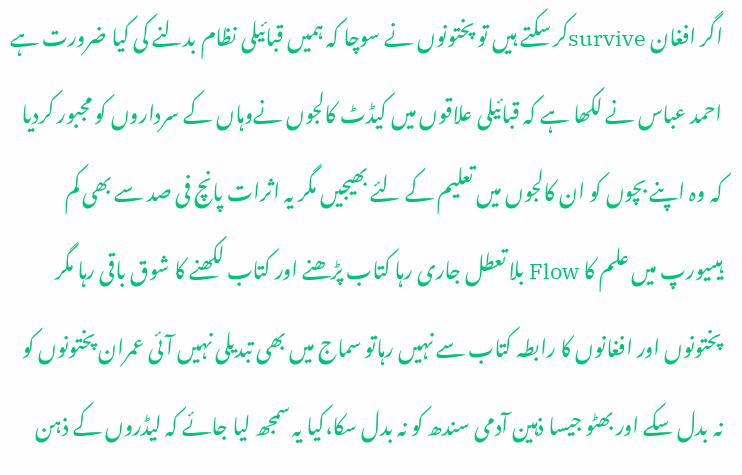اگر افغان surviveکر سکتے ہیں تو پختونوں نے سوچا کہ ہمیں قبائیلی نظام بدلنے کی کیا ضرورت ہے احمد عباس نے لکھا ہے کہ قبائیلی علاقوں میں کیڈٹ کالجوں نےوہاں کے سرداروں کو مجبور کردیا کہ وہ اپنے بچوں کو ان کالجوں میں تعلیم کے لئے بھیجیں مگر یہ اثرات پانچ فی صد سے بھی کم ہیںیورپ میں علم کا Flow بلا تعطل جاری رہا کتاب پڑھنے اور کتاب لکھنے کا شوق باقی رہا مگر پختونوں اور افغانوں کا رابطہ کتاب سے نہیں رہاتو سماج میں بھی تبدیلی نہیں آئی عمران پختونوں کو نہ بدل سکے اور بھٹو جیسا ذہین آدمی سندھ کو نہ بدل سکا،کیا یہ سمجھ لیا جائے کہ لیڈروں کے ذہن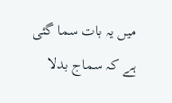میں یہ بات سما گئی ہے کہ سماج بدلا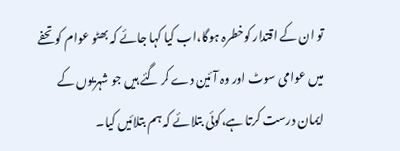تو ان کے اقتدار کوخطرہ ہوگا،اب کیا کہا جائے کہ بھٹو عوام کو تحفے میں عوامی سوٹ اور وہ آئین دے کر گئے ہیں جو شہریوں کے ایمان درست کرتا ہے،کوئی بتلائے کہ ہم بتلائیں کیا۔